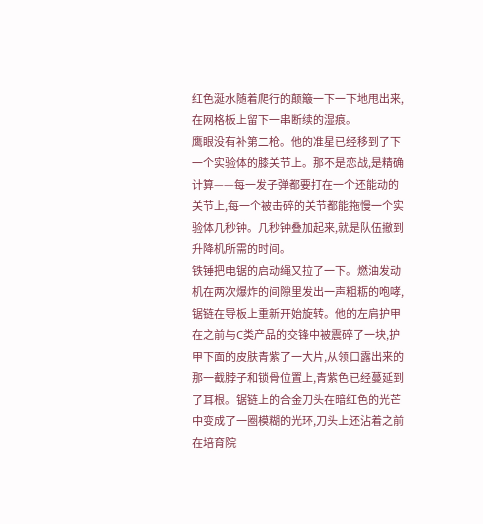红色涎水随着爬行的颠簸一下一下地甩出来,在网格板上留下一串断续的湿痕。
鹰眼没有补第二枪。他的准星已经移到了下一个实验体的膝关节上。那不是恋战,是精确计算——每一发子弹都要打在一个还能动的关节上,每一个被击碎的关节都能拖慢一个实验体几秒钟。几秒钟叠加起来,就是队伍撤到升降机所需的时间。
铁锤把电锯的启动绳又拉了一下。燃油发动机在两次爆炸的间隙里发出一声粗粝的咆哮,锯链在导板上重新开始旋转。他的左肩护甲在之前与C类产品的交锋中被震碎了一块,护甲下面的皮肤青紫了一大片,从领口露出来的那一截脖子和锁骨位置上,青紫色已经蔓延到了耳根。锯链上的合金刀头在暗红色的光芒中变成了一圈模糊的光环,刀头上还沾着之前在培育院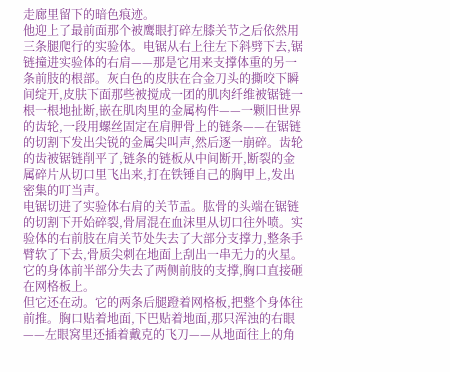走廊里留下的暗色痕迹。
他迎上了最前面那个被鹰眼打碎左膝关节之后依然用三条腿爬行的实验体。电锯从右上往左下斜劈下去,锯链撞进实验体的右肩——那是它用来支撑体重的另一条前肢的根部。灰白色的皮肤在合金刀头的撕咬下瞬间绽开,皮肤下面那些被搅成一团的肌肉纤维被锯链一根一根地扯断,嵌在肌肉里的金属构件——一颗旧世界的齿轮,一段用螺丝固定在肩胛骨上的链条——在锯链的切割下发出尖锐的金属尖叫声,然后逐一崩碎。齿轮的齿被锯链削平了,链条的链板从中间断开,断裂的金属碎片从切口里飞出来,打在铁锤自己的胸甲上,发出密集的叮当声。
电锯切进了实验体右肩的关节盂。肱骨的头端在锯链的切割下开始碎裂,骨屑混在血沫里从切口往外喷。实验体的右前肢在肩关节处失去了大部分支撑力,整条手臂软了下去,骨质尖刺在地面上刮出一串无力的火星。它的身体前半部分失去了两侧前肢的支撑,胸口直接砸在网格板上。
但它还在动。它的两条后腿蹬着网格板,把整个身体往前推。胸口贴着地面,下巴贴着地面,那只浑浊的右眼——左眼窝里还插着戴克的飞刀——从地面往上的角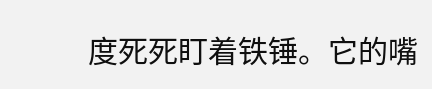度死死盯着铁锤。它的嘴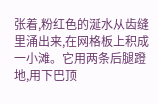张着,粉红色的涎水从齿缝里涌出来,在网格板上积成一小滩。它用两条后腿蹬地,用下巴顶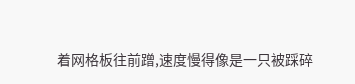着网格板往前蹭,速度慢得像是一只被踩碎